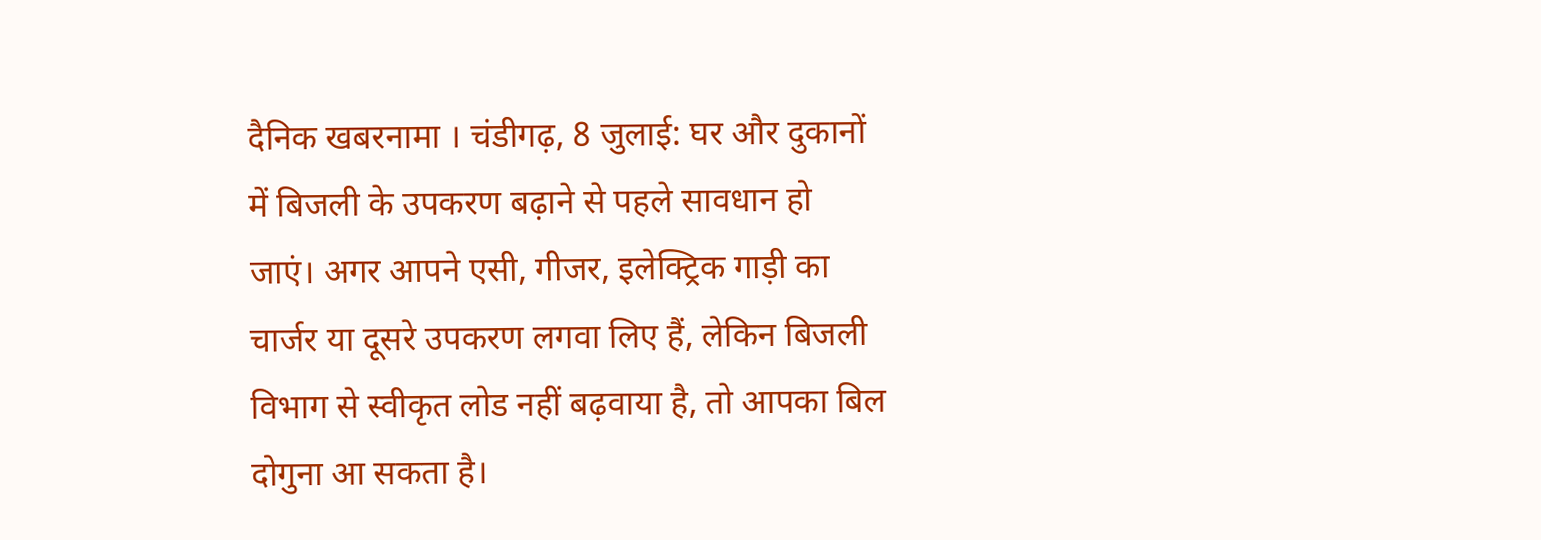दैनिक खबरनामा । चंडीगढ़, 8 जुलाई: घर और दुकानों में बिजली के उपकरण बढ़ाने से पहले सावधान हो जाएं। अगर आपने एसी, गीजर, इलेक्ट्रिक गाड़ी का चार्जर या दूसरे उपकरण लगवा लिए हैं, लेकिन बिजली विभाग से स्वीकृत लोड नहीं बढ़वाया है, तो आपका बिल दोगुना आ सकता है।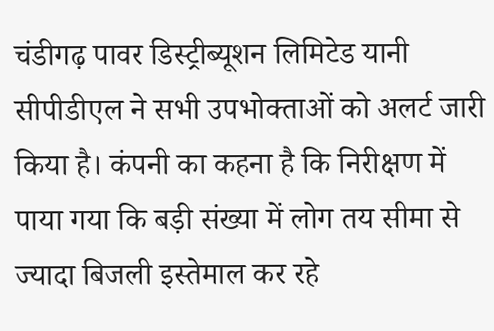चंडीगढ़ पावर डिस्ट्रीब्यूशन लिमिटेड यानी सीपीडीएल ने सभी उपभोक्ताओं को अलर्ट जारी किया है। कंपनी का कहना है कि निरीक्षण में पाया गया कि बड़ी संख्या में लोग तय सीमा से ज्यादा बिजली इस्तेमाल कर रहे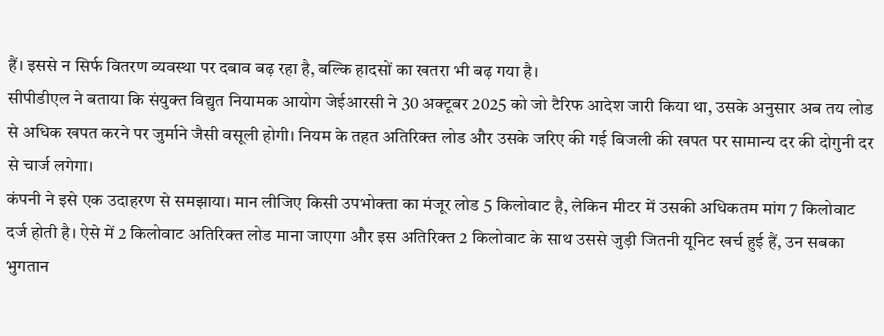हैं। इससे न सिर्फ वितरण व्यवस्था पर दबाव बढ़ रहा है, बल्कि हादसों का खतरा भी बढ़ गया है।
सीपीडीएल ने बताया कि संयुक्त विद्युत नियामक आयोग जेईआरसी ने 30 अक्टूबर 2025 को जो टैरिफ आदेश जारी किया था, उसके अनुसार अब तय लोड से अधिक खपत करने पर जुर्माने जैसी वसूली होगी। नियम के तहत अतिरिक्त लोड और उसके जरिए की गई बिजली की खपत पर सामान्य दर की दोगुनी दर से चार्ज लगेगा।
कंपनी ने इसे एक उदाहरण से समझाया। मान लीजिए किसी उपभोक्ता का मंजूर लोड 5 किलोवाट है, लेकिन मीटर में उसकी अधिकतम मांग 7 किलोवाट दर्ज होती है। ऐसे में 2 किलोवाट अतिरिक्त लोड माना जाएगा और इस अतिरिक्त 2 किलोवाट के साथ उससे जुड़ी जितनी यूनिट खर्च हुई हैं, उन सबका भुगतान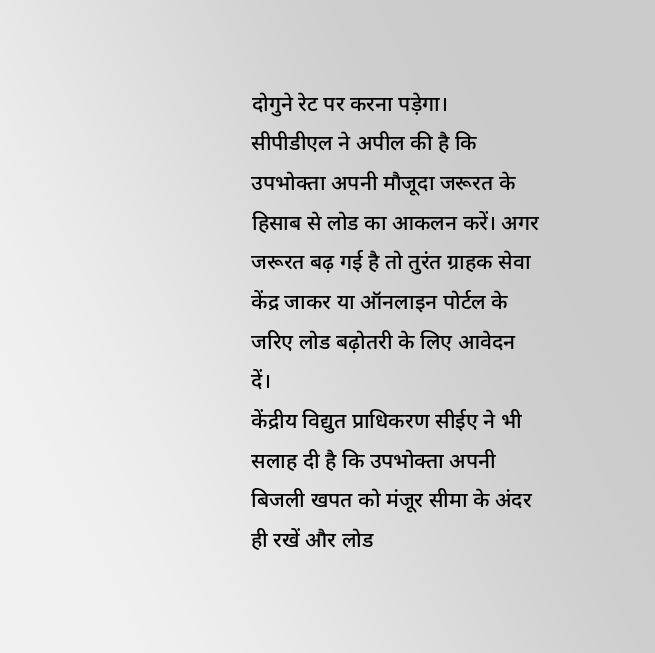दोगुने रेट पर करना पड़ेगा।
सीपीडीएल ने अपील की है कि उपभोक्ता अपनी मौजूदा जरूरत के हिसाब से लोड का आकलन करें। अगर जरूरत बढ़ गई है तो तुरंत ग्राहक सेवा केंद्र जाकर या ऑनलाइन पोर्टल के जरिए लोड बढ़ोतरी के लिए आवेदन दें।
केंद्रीय विद्युत प्राधिकरण सीईए ने भी सलाह दी है कि उपभोक्ता अपनी बिजली खपत को मंजूर सीमा के अंदर ही रखें और लोड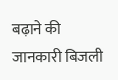बढ़ाने की जानकारी बिजली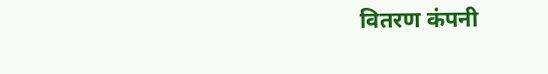वितरण कंपनी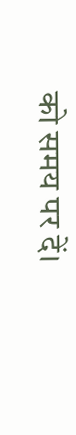को समय पर दें।